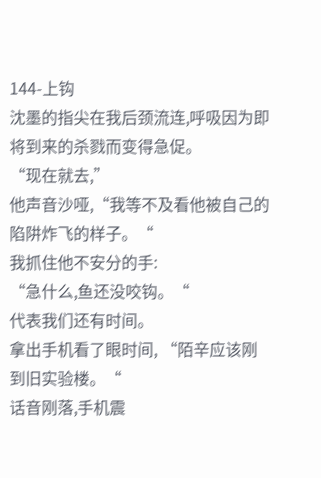144-上钩
沈墨的指尖在我后颈流连,呼吸因为即将到来的杀戮而变得急促。
“现在就去,”
他声音沙哑,“我等不及看他被自己的陷阱炸飞的样子。“
我抓住他不安分的手:
“急什么,鱼还没咬钩。“
代表我们还有时间。
拿出手机看了眼时间, “陌辛应该刚到旧实验楼。“
话音刚落,手机震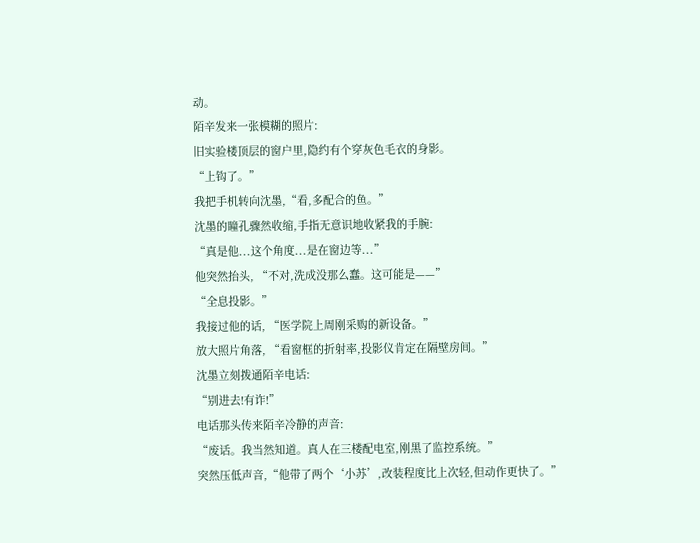动。
陌辛发来一张模糊的照片:
旧实验楼顶层的窗户里,隐约有个穿灰色毛衣的身影。
“上钩了。”
我把手机转向沈墨,“看,多配合的鱼。”
沈墨的瞳孔骤然收缩,手指无意识地收紧我的手腕:
“真是他...这个角度...是在窗边等...”
他突然抬头, “不对,洗成没那么蠢。这可能是——”
“全息投影。”
我接过他的话, “医学院上周刚采购的新设备。”
放大照片角落, “看窗框的折射率,投影仪肯定在隔壁房间。”
沈墨立刻拨通陌辛电话:
“别进去!有诈!”
电话那头传来陌辛冷静的声音:
“废话。我当然知道。真人在三楼配电室,刚黑了监控系统。”
突然压低声音,“他带了两个‘小苏’,改装程度比上次轻,但动作更快了。”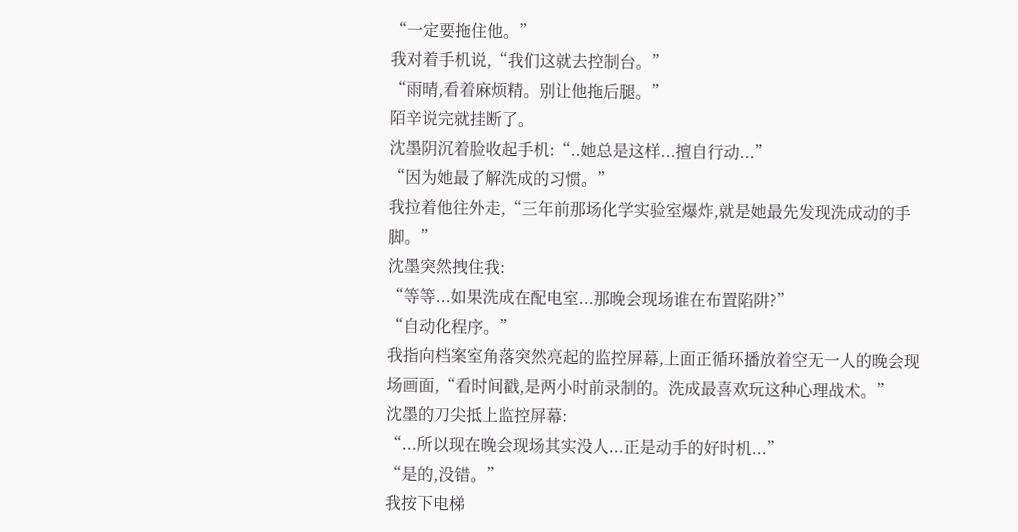“一定要拖住他。”
我对着手机说,“我们这就去控制台。”
“雨晴,看着麻烦精。别让他拖后腿。”
陌辛说完就挂断了。
沈墨阴沉着脸收起手机:“..她总是这样...擅自行动...”
“因为她最了解洗成的习惯。”
我拉着他往外走,“三年前那场化学实验室爆炸,就是她最先发现洗成动的手脚。”
沈墨突然拽住我:
“等等...如果洗成在配电室...那晚会现场谁在布置陷阱?”
“自动化程序。”
我指向档案室角落突然亮起的监控屏幕,上面正循环播放着空无一人的晚会现场画面,“看时间戳,是两小时前录制的。洗成最喜欢玩这种心理战术。”
沈墨的刀尖抵上监控屏幕:
“...所以现在晚会现场其实没人...正是动手的好时机...”
“是的,没错。”
我按下电梯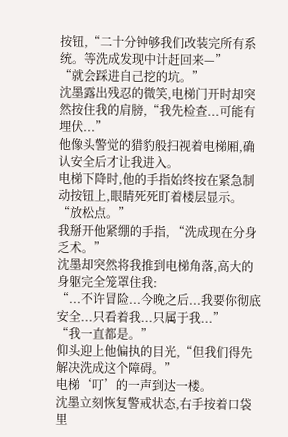按钮,“二十分钟够我们改装完所有系统。等洗成发现中计赶回来—”
“就会踩进自己挖的坑。”
沈墨露出残忍的微笑,电梯门开时却突然按住我的肩膀,“我先检查...可能有埋伏...”
他像头警觉的猎豹般扫视着电梯厢,确认安全后才让我进入。
电梯下降时,他的手指始终按在紧急制动按钮上,眼睛死死盯着楼层显示。
“放松点。”
我掰开他紧绷的手指, “洗成现在分身乏术。”
沈墨却突然将我推到电梯角落,高大的身躯完全笼罩住我:
“...不许冒险...今晚之后...我要你彻底安全...只看着我...只属于我...”
“我一直都是。”
仰头迎上他偏执的目光,“但我们得先解决洗成这个障碍。”
电梯‘叮’的一声到达一楼。
沈墨立刻恢复警戒状态,右手按着口袋里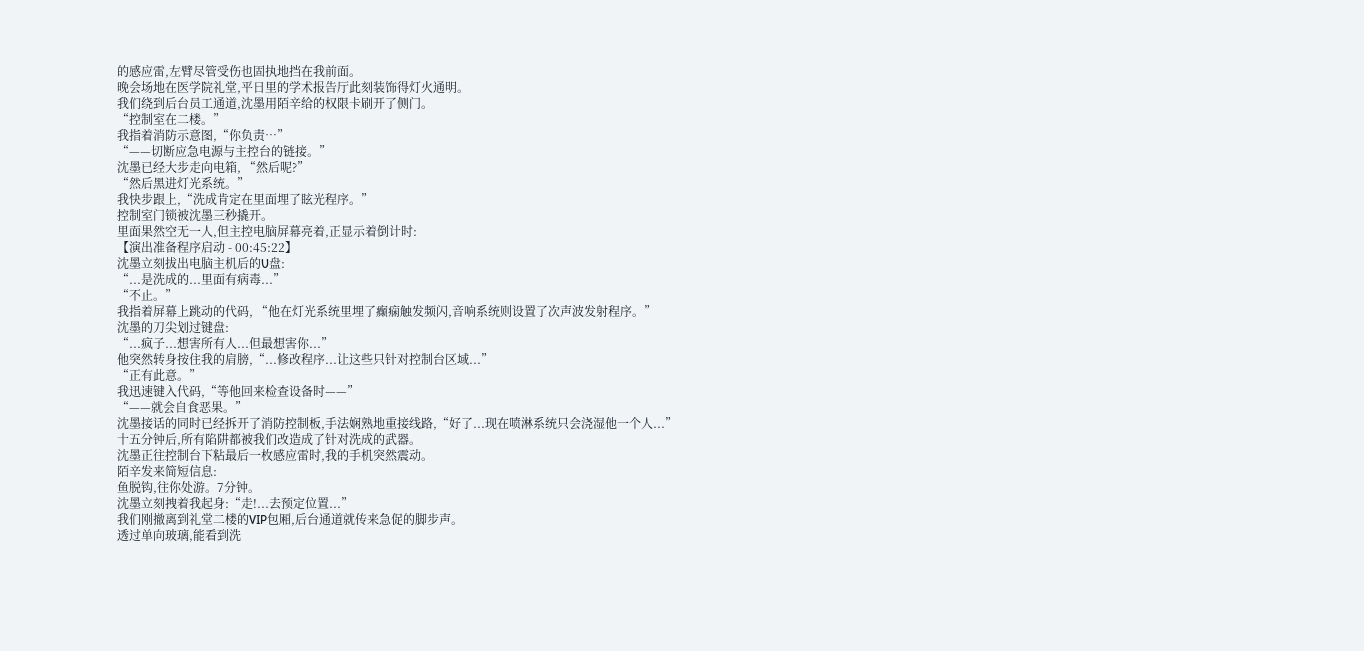的感应雷,左臂尽管受伤也固执地挡在我前面。
晚会场地在医学院礼堂,平日里的学术报告厅此刻装饰得灯火通明。
我们绕到后台员工通道,沈墨用陌辛给的权限卡刷开了侧门。
“控制室在二楼。”
我指着消防示意图,“你负责…”
“——切断应急电源与主控台的链接。”
沈墨已经大步走向电箱, “然后呢?”
“然后黑进灯光系统。”
我快步跟上,“洗成肯定在里面埋了眩光程序。”
控制室门锁被沈墨三秒撬开。
里面果然空无一人,但主控电脑屏幕亮着,正显示着倒计时:
【演出准备程序启动 - 00:45:22】
沈墨立刻拔出电脑主机后的U盘:
“...是洗成的...里面有病毒...”
“不止。”
我指着屏幕上跳动的代码, “他在灯光系统里埋了癫痫触发频闪,音响系统则设置了次声波发射程序。”
沈墨的刀尖划过键盘:
“...疯子...想害所有人...但最想害你...”
他突然转身按住我的肩膀,“...修改程序...让这些只针对控制台区域...”
“正有此意。”
我迅速键入代码,“等他回来检查设备时——”
“——就会自食恶果。”
沈墨接话的同时已经拆开了消防控制板,手法娴熟地重接线路,“好了...现在喷淋系统只会浇湿他一个人...”
十五分钟后,所有陷阱都被我们改造成了针对洗成的武器。
沈墨正往控制台下粘最后一枚感应雷时,我的手机突然震动。
陌辛发来简短信息:
鱼脱钩,往你处游。7分钟。
沈墨立刻拽着我起身:“走!...去预定位置...”
我们刚撤离到礼堂二楼的VIP包厢,后台通道就传来急促的脚步声。
透过单向玻璃,能看到洗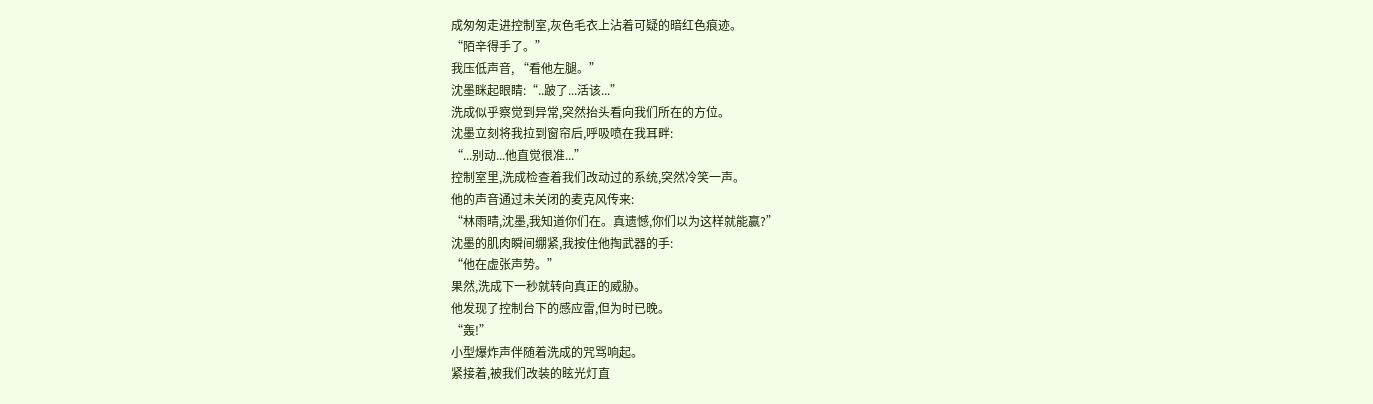成匆匆走进控制室,灰色毛衣上沾着可疑的暗红色痕迹。
“陌辛得手了。”
我压低声音, “看他左腿。”
沈墨眯起眼睛:“..跛了...活该...”
洗成似乎察觉到异常,突然抬头看向我们所在的方位。
沈墨立刻将我拉到窗帘后,呼吸喷在我耳畔:
“...别动...他直觉很准...”
控制室里,洗成检查着我们改动过的系统,突然冷笑一声。
他的声音通过未关闭的麦克风传来:
“林雨晴,沈墨,我知道你们在。真遗憾,你们以为这样就能赢?”
沈墨的肌肉瞬间绷紧,我按住他掏武器的手:
“他在虚张声势。”
果然,洗成下一秒就转向真正的威胁。
他发现了控制台下的感应雷,但为时已晚。
“轰!”
小型爆炸声伴随着洗成的咒骂响起。
紧接着,被我们改装的眩光灯直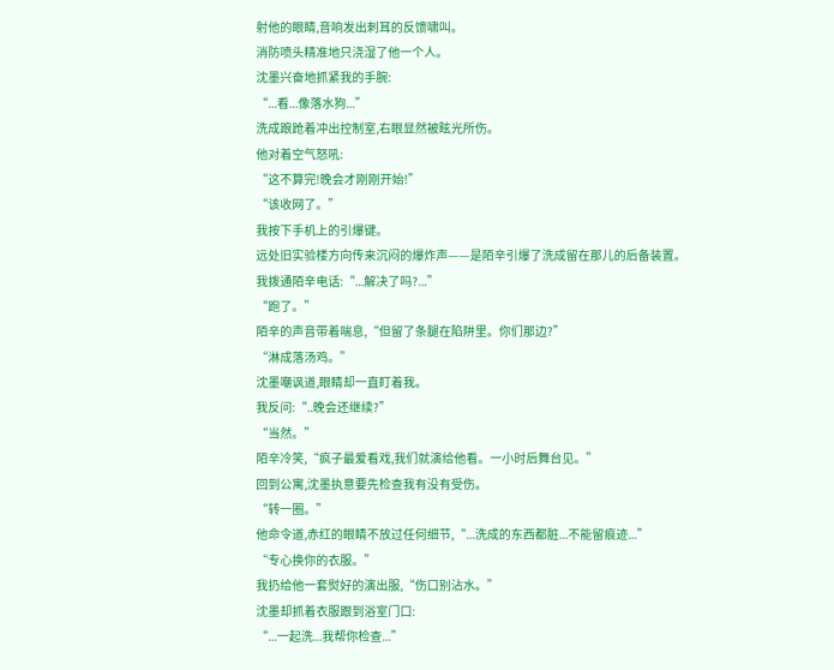射他的眼睛,音响发出刺耳的反馈啸叫。
消防喷头精准地只浇湿了他一个人。
沈墨兴奋地抓紧我的手腕:
“...看...像落水狗...”
洗成踉跄着冲出控制室,右眼显然被眩光所伤。
他对着空气怒吼:
“这不算完!晚会才刚刚开始!”
“该收网了。”
我按下手机上的引爆键。
远处旧实验楼方向传来沉闷的爆炸声——是陌辛引爆了洗成留在那儿的后备装置。
我拨通陌辛电话:“...解决了吗?...”
“跑了。”
陌辛的声音带着喘息,“但留了条腿在陷阱里。你们那边?”
“淋成落汤鸡。”
沈墨嘲讽道,眼睛却一直盯着我。
我反问:“..晚会还继续?”
“当然。”
陌辛冷笑,“疯子最爱看戏,我们就演给他看。一小时后舞台见。”
回到公寓,沈墨执意要先检查我有没有受伤。
“转一圈。”
他命令道,赤红的眼睛不放过任何细节,“...洗成的东西都脏...不能留痕迹...”
“专心换你的衣服。”
我扔给他一套熨好的演出服,“伤口别沾水。”
沈墨却抓着衣服跟到浴室门口:
“...一起洗...我帮你检查...”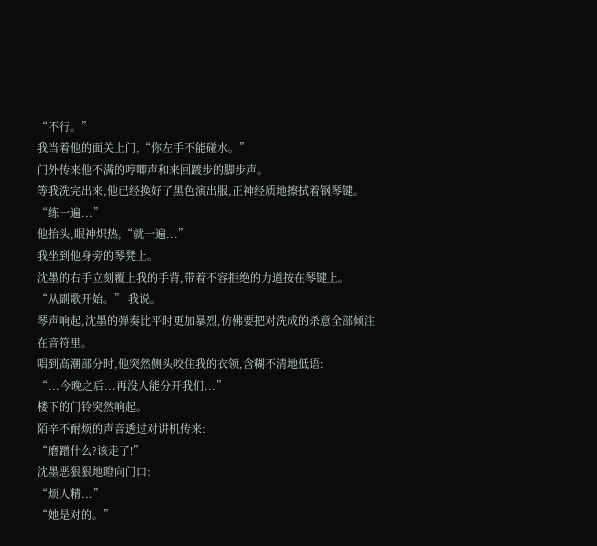“不行。”
我当着他的面关上门,“你左手不能碰水。”
门外传来他不满的哼唧声和来回踱步的脚步声。
等我洗完出来,他已经换好了黑色演出服,正神经质地擦拭着钢琴键。
“练一遍...”
他抬头,眼神炽热,“就一遍...”
我坐到他身旁的琴凳上。
沈墨的右手立刻覆上我的手背,带着不容拒绝的力道按在琴键上。
“从副歌开始。” 我说。
琴声响起,沈墨的弹奏比平时更加暴烈,仿佛要把对洗成的杀意全部倾注在音符里。
唱到高潮部分时,他突然侧头咬住我的衣领,含糊不清地低语:
“...今晚之后...再没人能分开我们...”
楼下的门铃突然响起。
陌辛不耐烦的声音透过对讲机传来:
“磨蹭什么?该走了!”
沈墨恶狠狠地瞪向门口:
“烦人精...”
“她是对的。”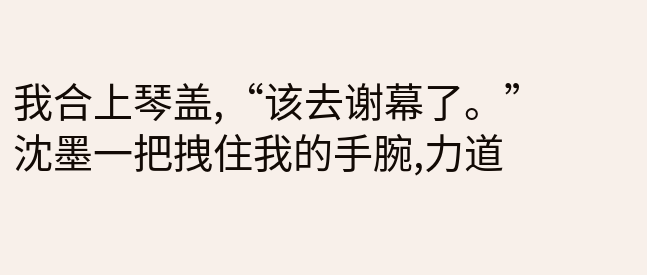我合上琴盖,“该去谢幕了。”
沈墨一把拽住我的手腕,力道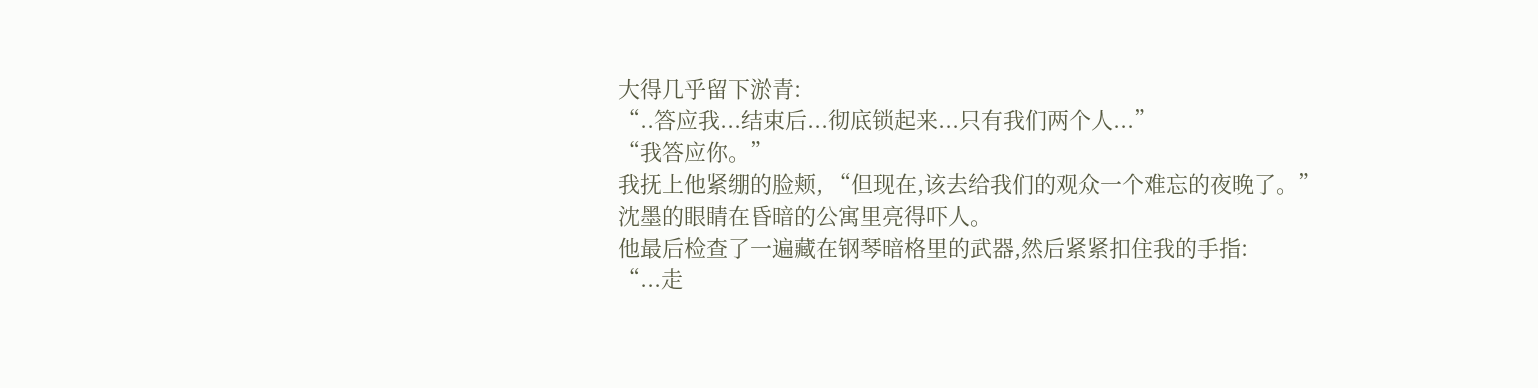大得几乎留下淤青:
“..答应我...结束后...彻底锁起来...只有我们两个人...”
“我答应你。”
我抚上他紧绷的脸颊, “但现在,该去给我们的观众一个难忘的夜晚了。”
沈墨的眼睛在昏暗的公寓里亮得吓人。
他最后检查了一遍藏在钢琴暗格里的武器,然后紧紧扣住我的手指:
“...走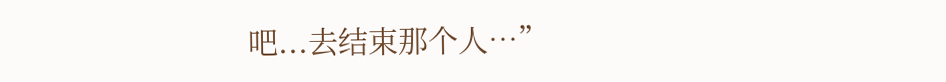吧...去结束那个人…”